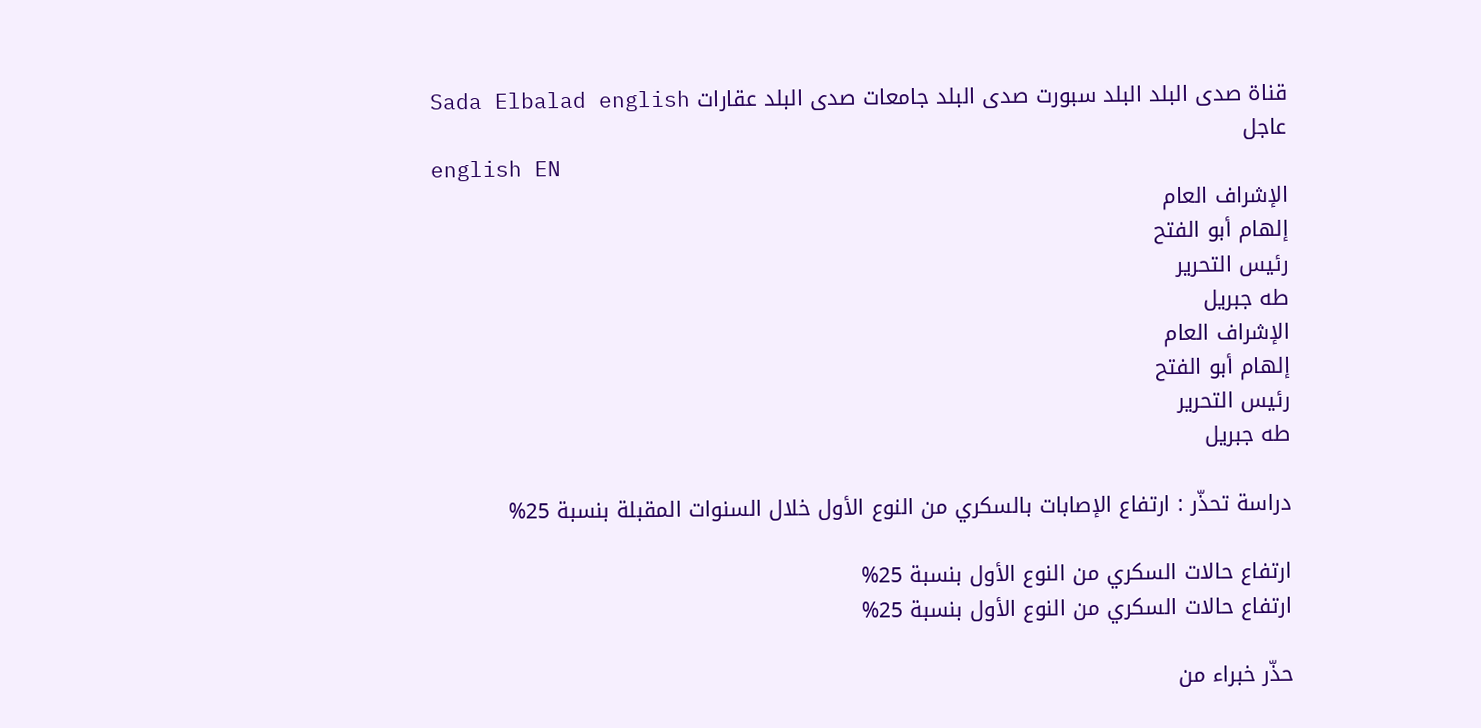قناة صدى البلد البلد سبورت صدى البلد جامعات صدى البلد عقارات Sada Elbalad english
عاجل
english EN
الإشراف العام
إلهام أبو الفتح
رئيس التحرير
طه جبريل
الإشراف العام
إلهام أبو الفتح
رئيس التحرير
طه جبريل

دراسة تحذّر : ارتفاع الإصابات بالسكري من النوع الأول خلال السنوات المقبلة بنسبة 25%

ارتفاع حالات السكري من النوع الأول بنسبة 25%
ارتفاع حالات السكري من النوع الأول بنسبة 25%

حذّر خبراء من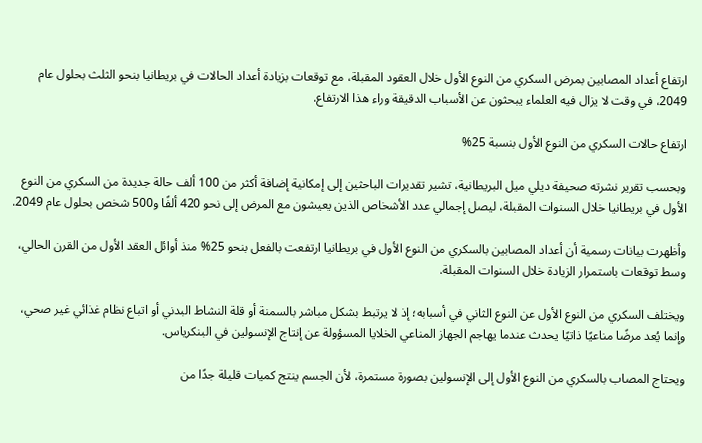ارتفاع أعداد المصابين بمرض السكري من النوع الأول خلال العقود المقبلة، مع توقعات بزيادة أعداد الحالات في بريطانيا بنحو الثلث بحلول عام 2049، في وقت لا يزال فيه العلماء يبحثون عن الأسباب الدقيقة وراء هذا الارتفاع.

ارتفاع حالات السكري من النوع الأول بنسبة 25%

وبحسب تقرير نشرته صحيفة ديلي ميل البريطانية، تشير تقديرات الباحثين إلى إمكانية إضافة أكثر من 100 ألف حالة جديدة من السكري من النوع الأول في بريطانيا خلال السنوات المقبلة، ليصل إجمالي عدد الأشخاص الذين يعيشون مع المرض إلى نحو 420 ألفًا و500 شخص بحلول عام 2049.

وأظهرت بيانات رسمية أن أعداد المصابين بالسكري من النوع الأول في بريطانيا ارتفعت بالفعل بنحو 25% منذ أوائل العقد الأول من القرن الحالي، وسط توقعات باستمرار الزيادة خلال السنوات المقبلة.

ويختلف السكري من النوع الأول عن النوع الثاني في أسبابه؛ إذ لا يرتبط بشكل مباشر بالسمنة أو قلة النشاط البدني أو اتباع نظام غذائي غير صحي، وإنما يُعد مرضًا مناعيًا ذاتيًا يحدث عندما يهاجم الجهاز المناعي الخلايا المسؤولة عن إنتاج الإنسولين في البنكرياس.

ويحتاج المصاب بالسكري من النوع الأول إلى الإنسولين بصورة مستمرة، لأن الجسم ينتج كميات قليلة جدًا من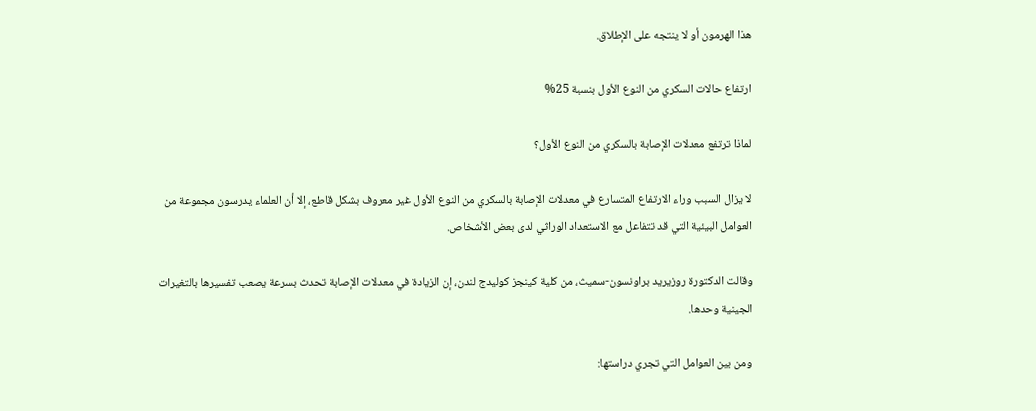هذا الهرمون أو لا ينتجه على الإطلاق.

ارتفاع حالات السكري من النوع الأول بنسبة 25%

لماذا ترتفع معدلات الإصابة بالسكري من النوع الأول؟

لا يزال السبب وراء الارتفاع المتسارع في معدلات الإصابة بالسكري من النوع الأول غير معروف بشكل قاطع، إلا أن العلماء يدرسون مجموعة من العوامل البيئية التي قد تتفاعل مع الاستعداد الوراثي لدى بعض الأشخاص.

وقالت الدكتورة روزيريد براونسون-سميث، من كلية كينجز كوليدج لندن، إن الزيادة في معدلات الإصابة تحدث بسرعة يصعب تفسيرها بالتغيرات الجينية وحدها.

ومن بين العوامل التي تجري دراستها: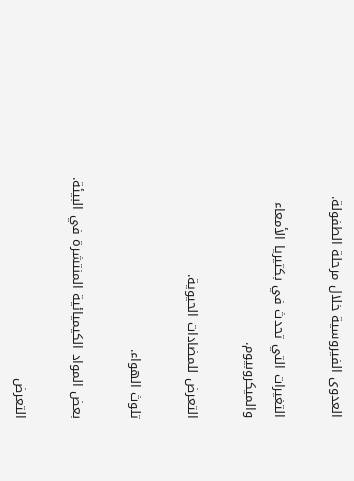العدوى الفيروسية خلال مرحلة الطفولة.

التغيرات التي تحدث في بكتيريا الأمعاء والميكروبيوم.

التعرض للمضادات الحيوية.

تلوث الهواء.

بعض المواد الكيميائية المنتشرة في البيئة.

التعرض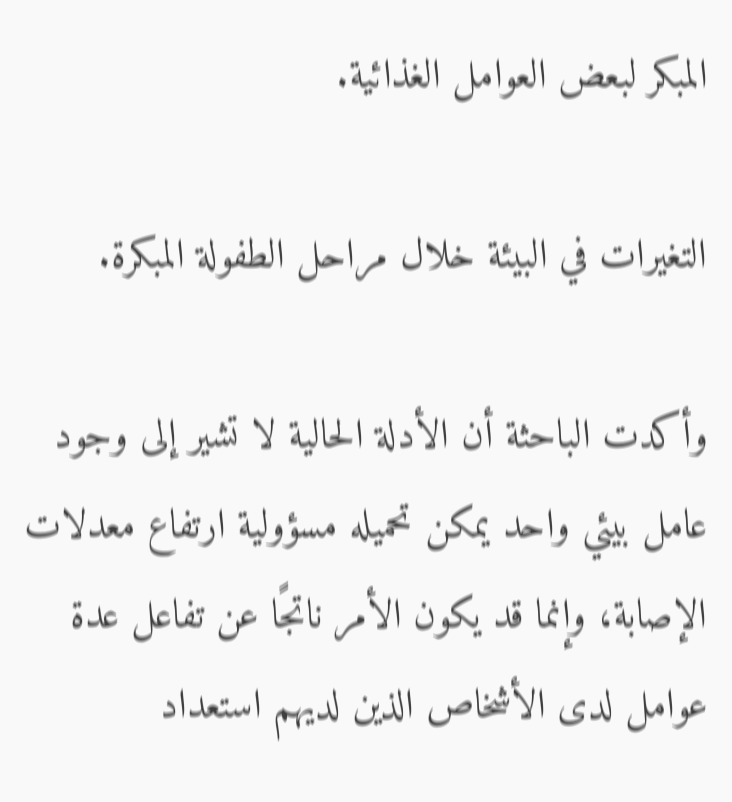المبكر لبعض العوامل الغذائية.

التغيرات في البيئة خلال مراحل الطفولة المبكرة.

وأكدت الباحثة أن الأدلة الحالية لا تشير إلى وجود عامل بيئي واحد يمكن تحميله مسؤولية ارتفاع معدلات الإصابة، وإنما قد يكون الأمر ناتجًا عن تفاعل عدة عوامل لدى الأشخاص الذين لديهم استعداد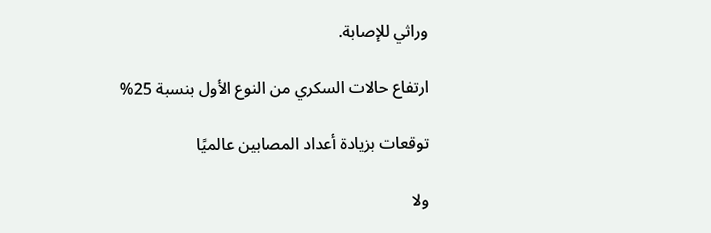وراثي للإصابة.

ارتفاع حالات السكري من النوع الأول بنسبة 25%

توقعات بزيادة أعداد المصابين عالميًا

ولا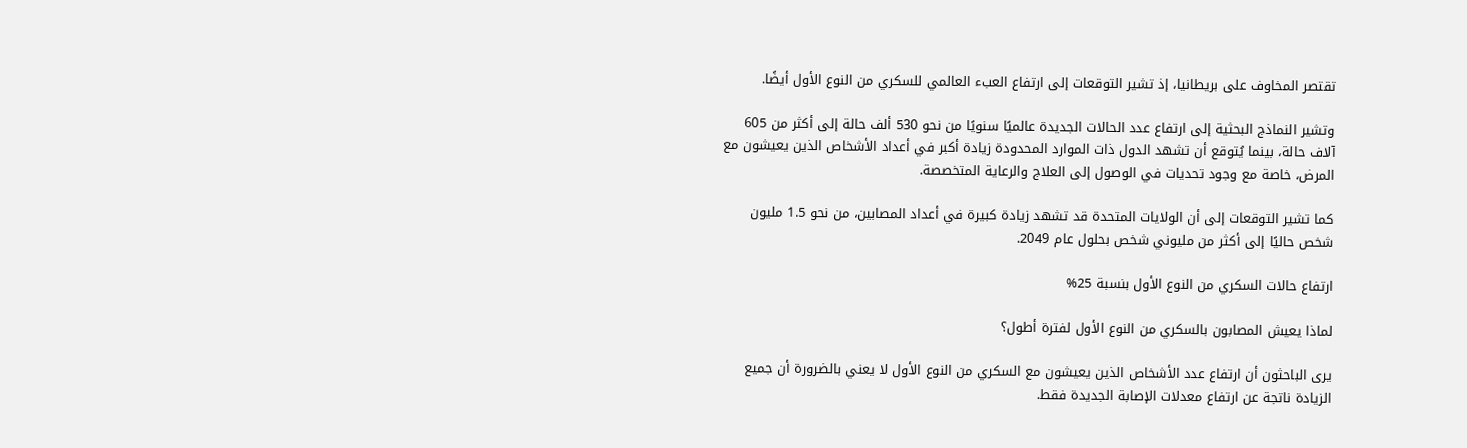تقتصر المخاوف على بريطانيا، إذ تشير التوقعات إلى ارتفاع العبء العالمي للسكري من النوع الأول أيضًا.

وتشير النماذج البحثية إلى ارتفاع عدد الحالات الجديدة عالميًا سنويًا من نحو 530 ألف حالة إلى أكثر من 605 آلاف حالة، بينما يُتوقع أن تشهد الدول ذات الموارد المحدودة زيادة أكبر في أعداد الأشخاص الذين يعيشون مع المرض، خاصة مع وجود تحديات في الوصول إلى العلاج والرعاية المتخصصة.

كما تشير التوقعات إلى أن الولايات المتحدة قد تشهد زيادة كبيرة في أعداد المصابين، من نحو 1.5 مليون شخص حاليًا إلى أكثر من مليوني شخص بحلول عام 2049.

ارتفاع حالات السكري من النوع الأول بنسبة 25%

لماذا يعيش المصابون بالسكري من النوع الأول لفترة أطول؟

يرى الباحثون أن ارتفاع عدد الأشخاص الذين يعيشون مع السكري من النوع الأول لا يعني بالضرورة أن جميع الزيادة ناتجة عن ارتفاع معدلات الإصابة الجديدة فقط.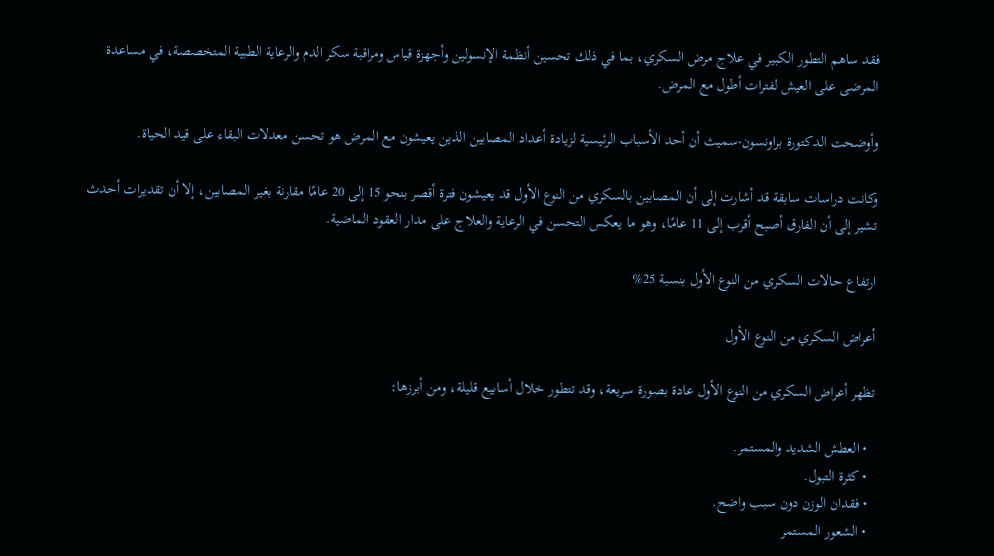فقد ساهم التطور الكبير في علاج مرض السكري، بما في ذلك تحسين أنظمة الإنسولين وأجهزة قياس ومراقبة سكر الدم والرعاية الطبية المتخصصة، في مساعدة المرضى على العيش لفترات أطول مع المرض.

وأوضحت الدكتورة براونسون-سميث أن أحد الأسباب الرئيسية لزيادة أعداد المصابين الذين يعيشون مع المرض هو تحسن معدلات البقاء على قيد الحياة.

وكانت دراسات سابقة قد أشارت إلى أن المصابين بالسكري من النوع الأول قد يعيشون فترة أقصر بنحو 15 إلى 20 عامًا مقارنة بغير المصابين، إلا أن تقديرات أحدث تشير إلى أن الفارق أصبح أقرب إلى 11 عامًا، وهو ما يعكس التحسن في الرعاية والعلاج على مدار العقود الماضية.

ارتفاع حالات السكري من النوع الأول بنسبة 25%

أعراض السكري من النوع الأول

تظهر أعراض السكري من النوع الأول عادة بصورة سريعة، وقد تتطور خلال أسابيع قليلة، ومن أبرزها:

  • العطش الشديد والمستمر.
  • كثرة التبول.
  • فقدان الوزن دون سبب واضح.
  • الشعور المستمر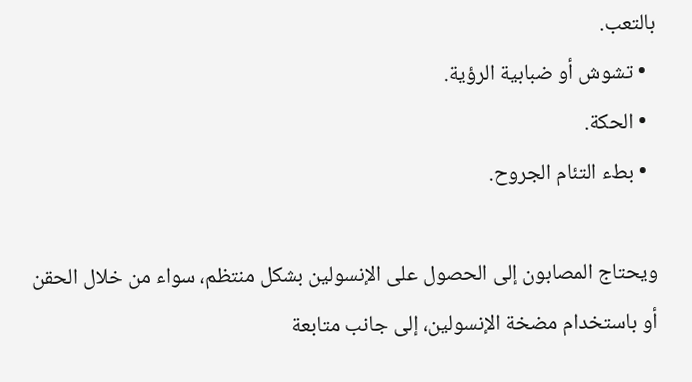بالتعب.
  • تشوش أو ضبابية الرؤية.
  • الحكة.
  • بطء التئام الجروح.

ويحتاج المصابون إلى الحصول على الإنسولين بشكل منتظم، سواء من خلال الحقن أو باستخدام مضخة الإنسولين، إلى جانب متابعة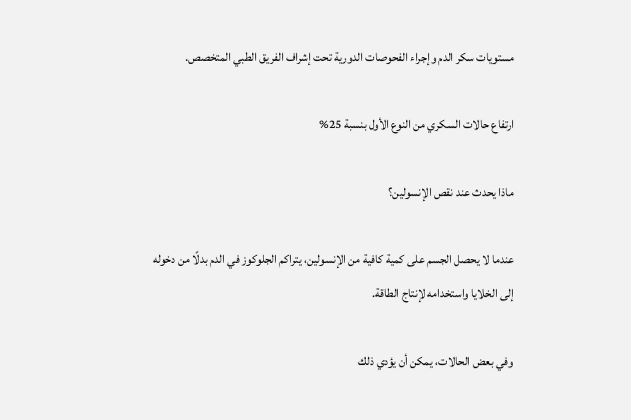مستويات سكر الدم وإجراء الفحوصات الدورية تحت إشراف الفريق الطبي المتخصص.

ارتفاع حالات السكري من النوع الأول بنسبة 25%

ماذا يحدث عند نقص الإنسولين؟

عندما لا يحصل الجسم على كمية كافية من الإنسولين، يتراكم الجلوكوز في الدم بدلًا من دخوله إلى الخلايا واستخدامه لإنتاج الطاقة.

وفي بعض الحالات، يمكن أن يؤدي ذلك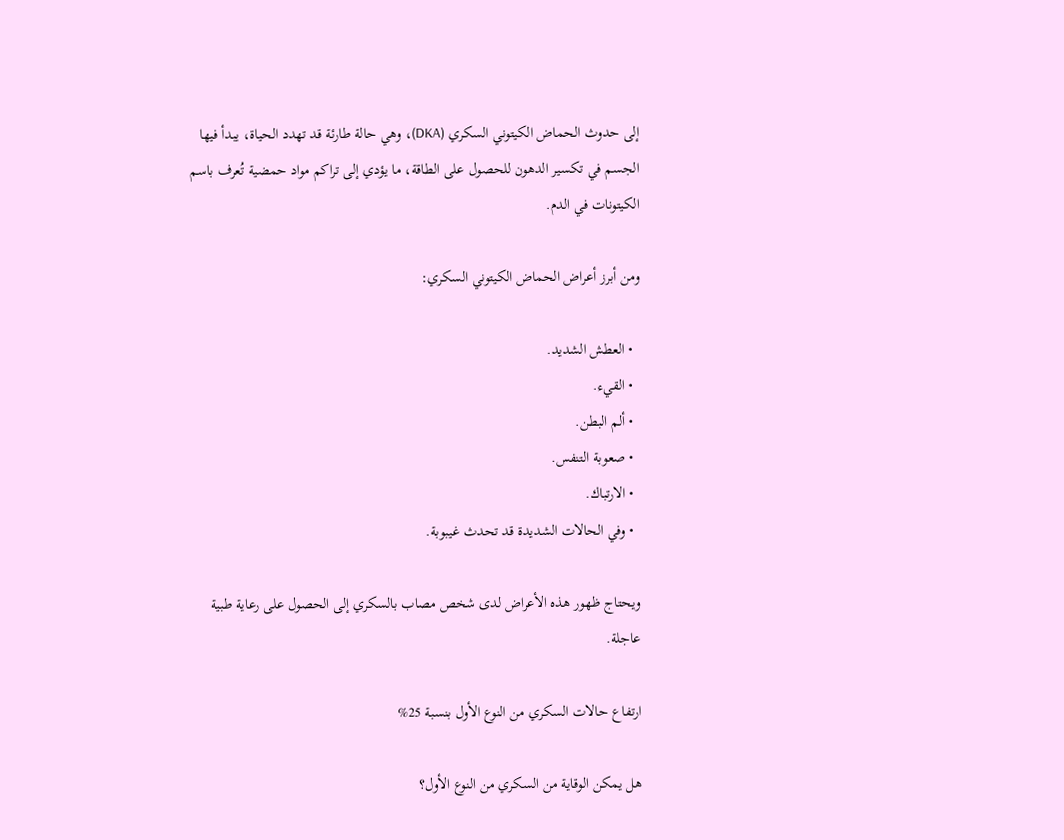إلى حدوث الحماض الكيتوني السكري (DKA)، وهي حالة طارئة قد تهدد الحياة، يبدأ فيها الجسم في تكسير الدهون للحصول على الطاقة، ما يؤدي إلى تراكم مواد حمضية تُعرف باسم الكيتونات في الدم.

ومن أبرز أعراض الحماض الكيتوني السكري:

  • العطش الشديد.
  • القيء.
  • ألم البطن.
  • صعوبة التنفس.
  • الارتباك.
  • وفي الحالات الشديدة قد تحدث غيبوبة.

ويحتاج ظهور هذه الأعراض لدى شخص مصاب بالسكري إلى الحصول على رعاية طبية عاجلة.

ارتفاع حالات السكري من النوع الأول بنسبة 25%

هل يمكن الوقاية من السكري من النوع الأول؟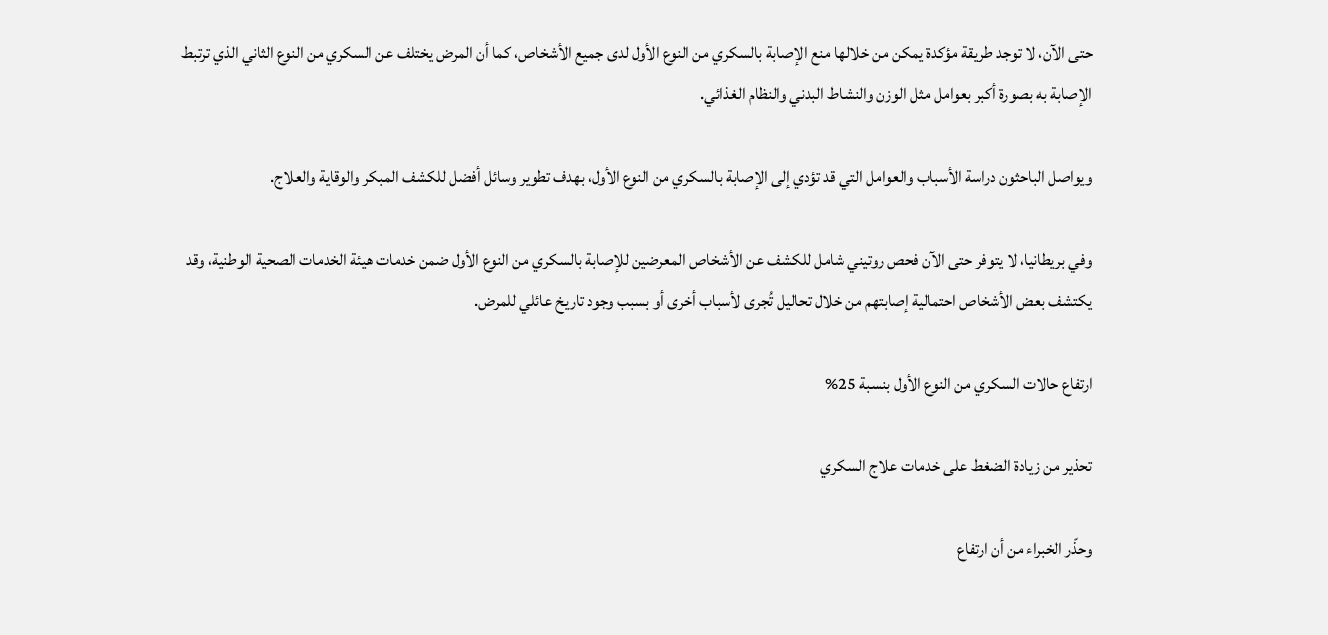حتى الآن، لا توجد طريقة مؤكدة يمكن من خلالها منع الإصابة بالسكري من النوع الأول لدى جميع الأشخاص، كما أن المرض يختلف عن السكري من النوع الثاني الذي ترتبط الإصابة به بصورة أكبر بعوامل مثل الوزن والنشاط البدني والنظام الغذائي.

ويواصل الباحثون دراسة الأسباب والعوامل التي قد تؤدي إلى الإصابة بالسكري من النوع الأول، بهدف تطوير وسائل أفضل للكشف المبكر والوقاية والعلاج.

وفي بريطانيا، لا يتوفر حتى الآن فحص روتيني شامل للكشف عن الأشخاص المعرضين للإصابة بالسكري من النوع الأول ضمن خدمات هيئة الخدمات الصحية الوطنية، وقد يكتشف بعض الأشخاص احتمالية إصابتهم من خلال تحاليل تُجرى لأسباب أخرى أو بسبب وجود تاريخ عائلي للمرض.

ارتفاع حالات السكري من النوع الأول بنسبة 25%

تحذير من زيادة الضغط على خدمات علاج السكري

وحذّر الخبراء من أن ارتفاع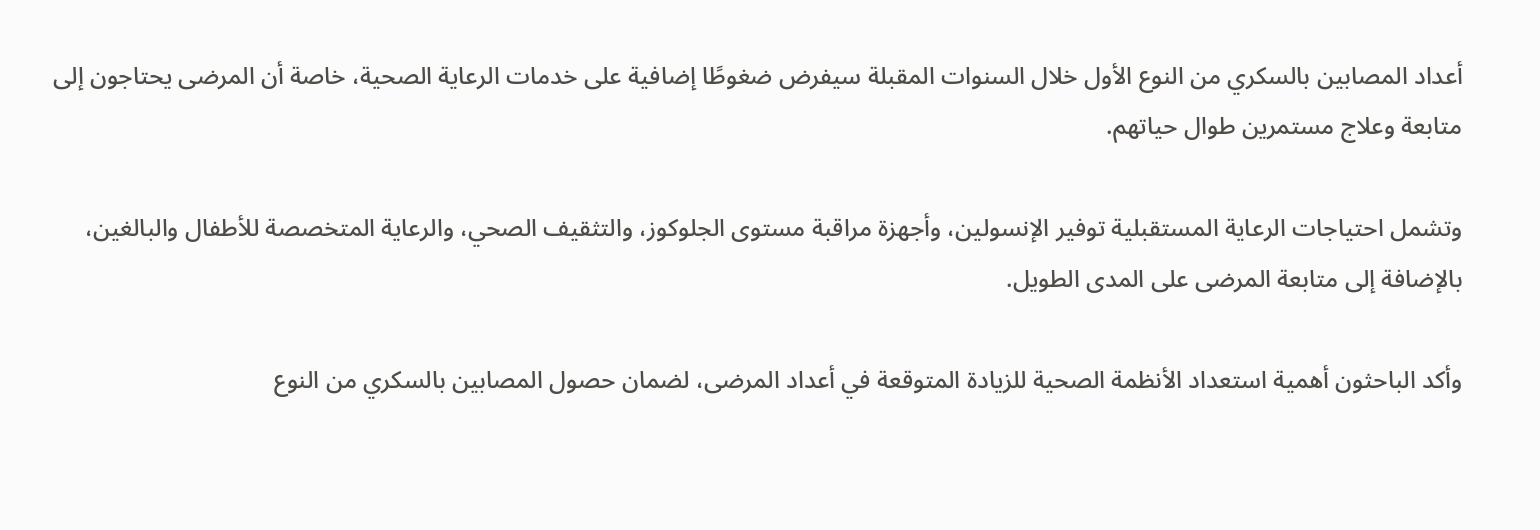أعداد المصابين بالسكري من النوع الأول خلال السنوات المقبلة سيفرض ضغوطًا إضافية على خدمات الرعاية الصحية، خاصة أن المرضى يحتاجون إلى متابعة وعلاج مستمرين طوال حياتهم.

وتشمل احتياجات الرعاية المستقبلية توفير الإنسولين، وأجهزة مراقبة مستوى الجلوكوز، والتثقيف الصحي، والرعاية المتخصصة للأطفال والبالغين، بالإضافة إلى متابعة المرضى على المدى الطويل.

وأكد الباحثون أهمية استعداد الأنظمة الصحية للزيادة المتوقعة في أعداد المرضى، لضمان حصول المصابين بالسكري من النوع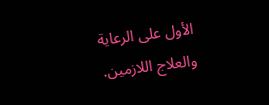الأول على الرعاية والعلاج اللازمين.